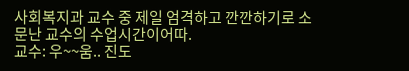사회복지과 교수 중 제일 엄격하고 깐깐하기로 소문난 교수의 수업시간이어따.
교수: 우~~움.. 진도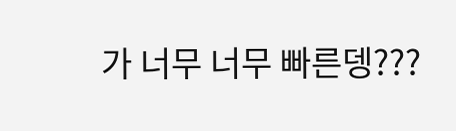가 너무 너무 빠른뎅???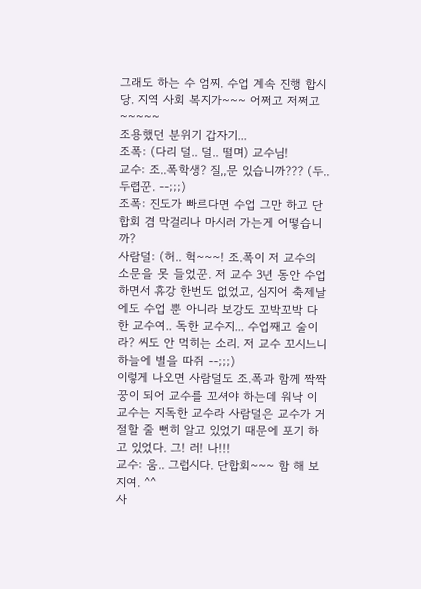그래도 하는 수 엄찌. 수업 계속 진행 합시당. 지역 사회 복지가~~~ 어쩌고 저쩌고~~~~~
조용했던 분위기 갑자기...
조폭: (다리 덜.. 덜.. 떨며) 교수님!
교수: 조..폭학생? 질,,문 있습니까??? (두.. 두렵꾼. --;;;)
조폭: 진도가 빠르다면 수업 그만 하고 단합회 겸 막걸리나 마시러 가는게 어떻습니까?
사람덜: (허.. 헉~~~! 조.폭이 저 교수의 소문을 못 들었꾼. 저 교수 3년 동안 수업하면서 휴강 한번도 없었고, 심지어 축제날에도 수업 뿐 아니라 보강도 꼬박꼬박 다 한 교수여.. 독한 교수지... 수업째고 술이라? 씨도 안 먹히는 소리. 저 교수 꼬시느니 하늘에 별을 따쥐 --;;;)
이렇게 나오면 사람덜도 조.폭과 함께 짝짝꿍이 되어 교수를 꼬셔야 하는데 워낙 이 교수는 지독한 교수라 사람덜은 교수가 거절할 줄 뻔히 알고 있었기 때문에 포기 하고 있었다. 그! 러! 나!!!
교수: 움.. 그럽시다. 단합회~~~ 함 해 보지여. ^^
사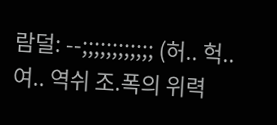람덜: --;;;;;;;;;;;; (허.. 헉.. 여.. 역쉬 조.폭의 위력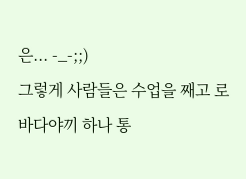은... -_-;;)
그렇게 사람들은 수업을 째고 로바다야끼 하나 통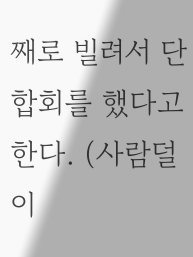째로 빌려서 단합회를 했다고 한다. (사람덜이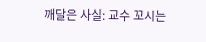깨달은 사실: 교수 꼬시는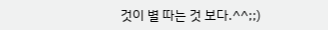것이 별 따는 것 보다.^^;;)